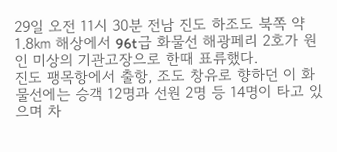29일 오전 11시 30분 전남 진도 하조도 북쪽 약 1.8㎞ 해상에서 96t급 화물선 해광페리 2호가 원인 미상의 기관고장으로 한때 표류했다.
진도 팽목항에서 출항, 조도 창유로 향하던 이 화물선에는 승객 12명과 선원 2명 등 14명이 타고 있으며 차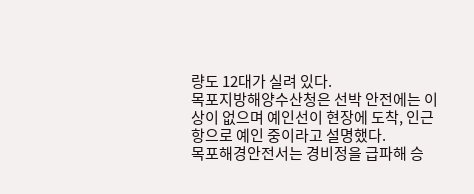량도 12대가 실려 있다.
목포지방해양수산청은 선박 안전에는 이상이 없으며 예인선이 현장에 도착, 인근 항으로 예인 중이라고 설명했다.
목포해경안전서는 경비정을 급파해 승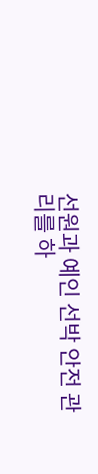선원과 예인 선박 안전 관리를 하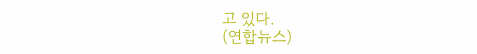고 있다.
(연합뉴스)